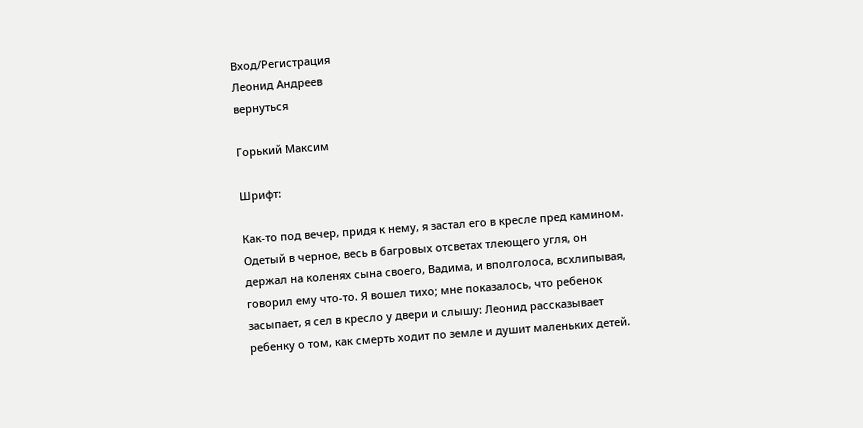Вход/Регистрация
Леонид Андреев
вернуться

Горький Максим

Шрифт:

Как-то под вечер, придя к нему, я застал его в кресле пред камином. Одетый в черное, весь в багровых отсветах тлеющего угля, он держал на коленях сына своего, Вадима, и вполголоса, всхлипывая, говорил ему что-то. Я вошел тихо; мне показалось, что ребенок засыпает, я сел в кресло у двери и слышу: Леонид рассказывает ребенку о том, как смерть ходит по земле и душит маленьких детей.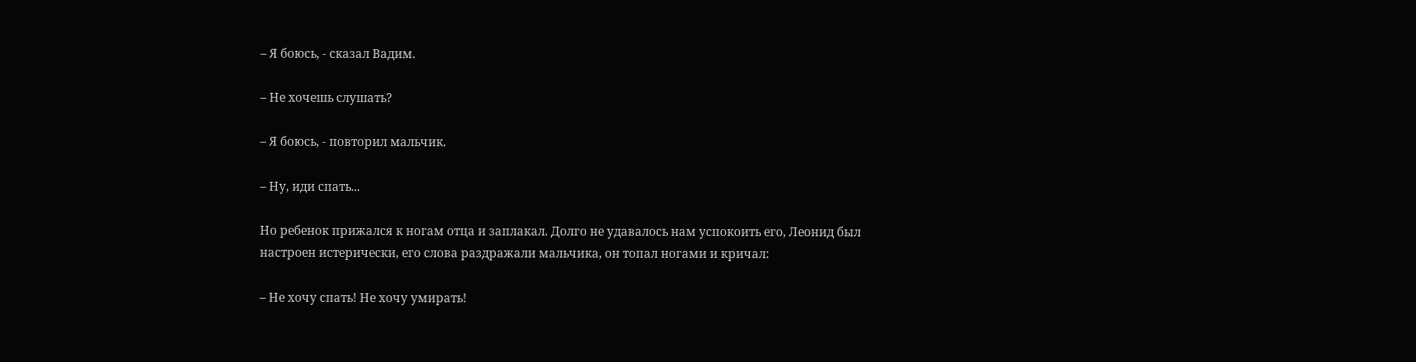– Я боюсь, - сказал Вадим.

– Не хочешь слушать?

– Я боюсь, - повторил мальчик.

– Ну, иди спать...

Но ребенок прижался к ногам отца и заплакал. Долго не удавалось нам успокоить его, Леонид был настроен истерически, его слова раздражали мальчика, он топал ногами и кричал:

– Не хочу спать! Не хочу умирать!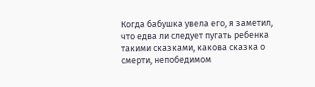Когда бабушка увела его, я заметил, что едва ли следует пугать ребенка такими сказками, какова сказка о смерти, непобедимом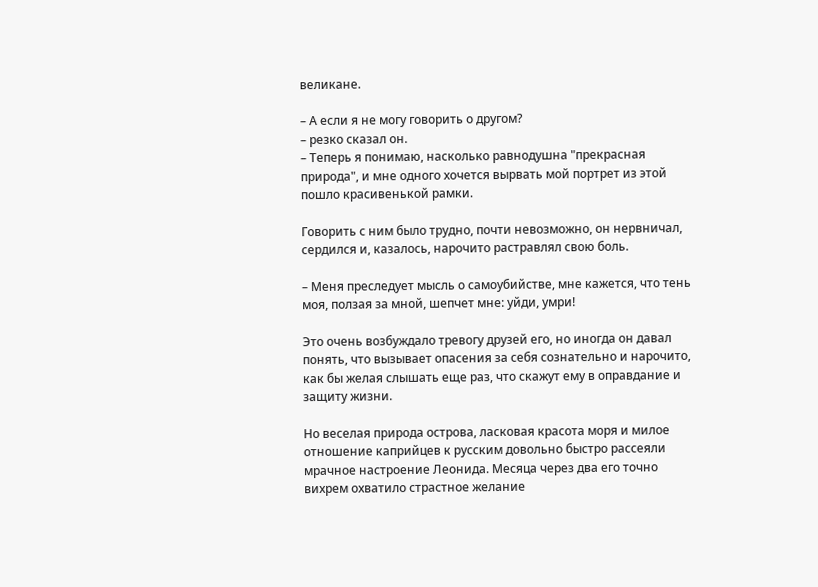великане.

– А если я не могу говорить о другом?
– резко сказал он.
– Теперь я понимаю, насколько равнодушна "прекрасная природа", и мне одного хочется вырвать мой портрет из этой пошло красивенькой рамки.

Говорить с ним было трудно, почти невозможно, он нервничал, сердился и, казалось, нарочито растравлял свою боль.

– Меня преследует мысль о самоубийстве, мне кажется, что тень моя, ползая за мной, шепчет мне: уйди, умри!

Это очень возбуждало тревогу друзей его, но иногда он давал понять, что вызывает опасения за себя сознательно и нарочито, как бы желая слышать еще раз, что скажут ему в оправдание и защиту жизни.

Но веселая природа острова, ласковая красота моря и милое отношение каприйцев к русским довольно быстро рассеяли мрачное настроение Леонида. Месяца через два его точно вихрем охватило страстное желание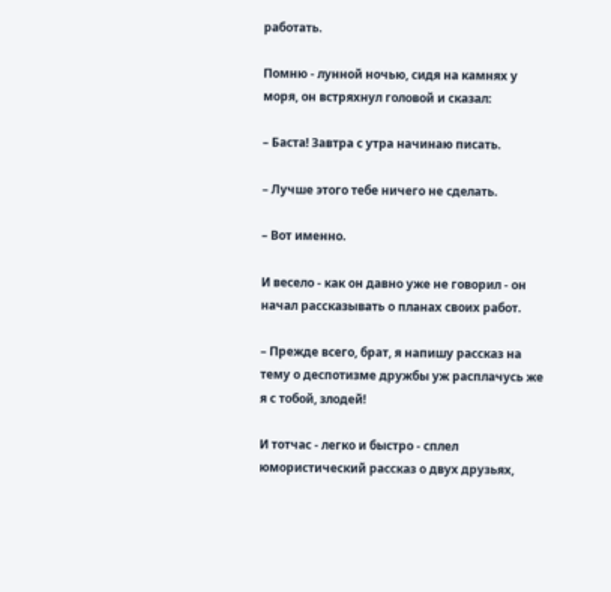работать.

Помню - лунной ночью, сидя на камнях у моря, он встряхнул головой и сказал:

– Баста! Завтра с утра начинаю писать.

– Лучше этого тебе ничего не сделать.

– Вот именно.

И весело - как он давно уже не говорил - он начал рассказывать о планах своих работ.

– Прежде всего, брат, я напишу рассказ на тему о деспотизме дружбы уж расплачусь же я с тобой, злодей!

И тотчас - легко и быстро - сплел юмористический рассказ о двух друзьях,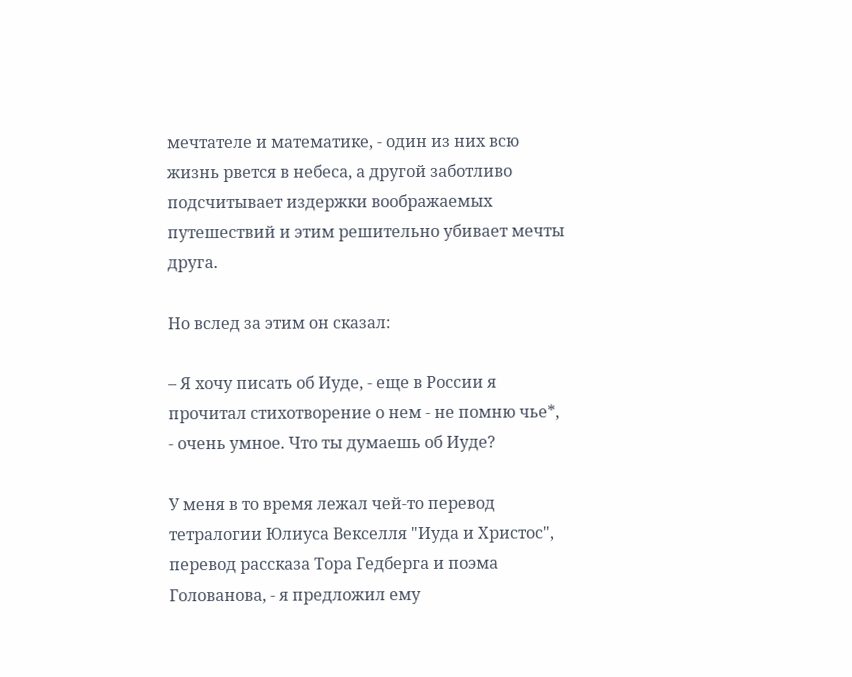мечтателе и математике, - один из них всю жизнь рвется в небеса, а другой заботливо подсчитывает издержки воображаемых путешествий и этим решительно убивает мечты друга.

Но вслед за этим он сказал:

– Я хочу писать об Иуде, - еще в России я прочитал стихотворение о нем - не помню чье*, - очень умное. Что ты думаешь об Иуде?

У меня в то время лежал чей-то перевод тетралогии Юлиуса Векселля "Иуда и Христос", перевод рассказа Тора Гедберга и поэма Голованова, - я предложил ему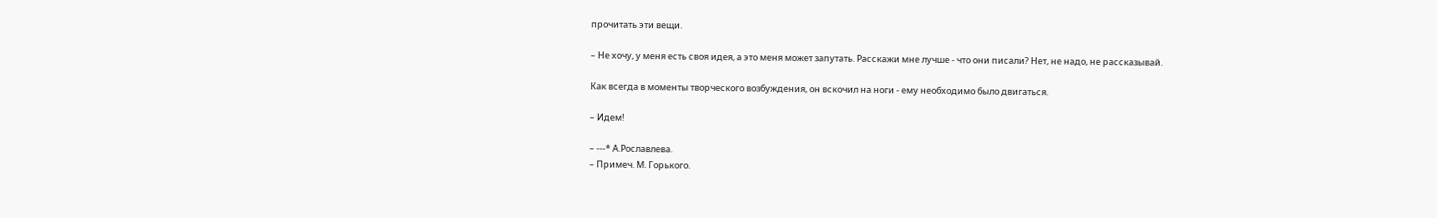прочитать эти вещи.

– Не хочу, у меня есть своя идея, а это меня может запутать. Расскажи мне лучше - что они писали? Нет, не надо, не рассказывай.

Как всегда в моменты творческого возбуждения, он вскочил на ноги - ему необходимо было двигаться.

– Идем!

– ---* А.Рославлева.
– Примеч. М. Горького.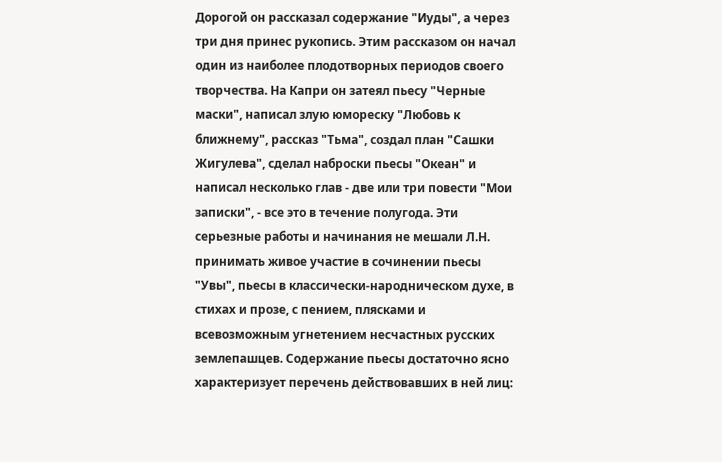Дорогой он рассказал содержание "Иуды", а через три дня принес рукопись. Этим рассказом он начал один из наиболее плодотворных периодов своего творчества. На Капри он затеял пьесу "Черные маски", написал злую юмореску "Любовь к ближнему", рассказ "Тьма", создал план "Сашки Жигулева", сделал наброски пьесы "Океан" и написал несколько глав - две или три повести "Мои записки", - все это в течение полугода. Эти серьезные работы и начинания не мешали Л.Н. принимать живое участие в сочинении пьесы "Увы", пьесы в классически-народническом духе, в стихах и прозе, с пением, плясками и всевозможным угнетением несчастных русских землепашцев. Содержание пьесы достаточно ясно характеризует перечень действовавших в ней лиц: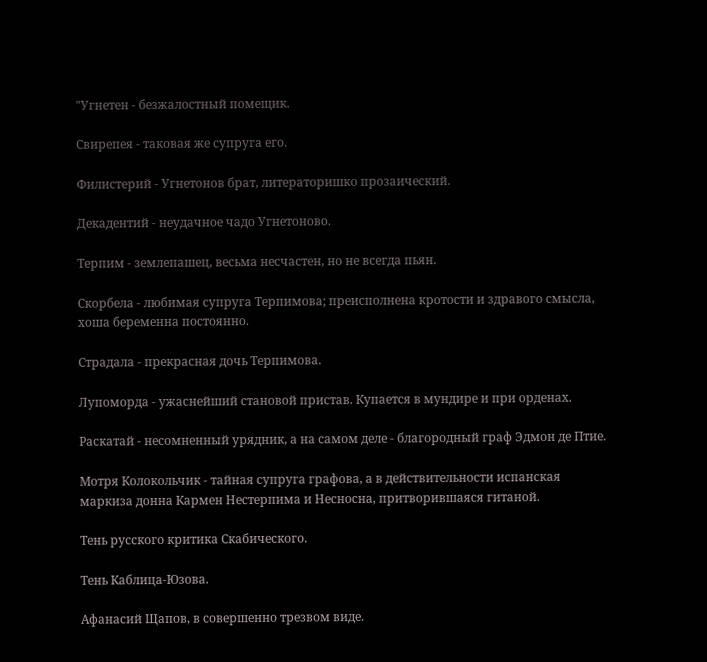"Угнетен - безжалостный помещик.

Свирепея - таковая же супруга его.

Филистерий - Угнетонов брат, литераторишко прозаический.

Декадентий - неудачное чадо Угнетоново.

Терпим - землепашец, весьма несчастен, но не всегда пьян.

Скорбела - любимая супруга Терпимова; преисполнена кротости и здравого смысла, хоша беременна постоянно.

Страдала - прекрасная дочь Терпимова.

Лупоморда - ужаснейший становой пристав. Купается в мундире и при орденах.

Раскатай - несомненный урядник, а на самом деле - благородный граф Эдмон де Птие.

Мотря Колокольчик - тайная супруга графова, а в действительности испанская маркиза донна Кармен Нестерпима и Несносна, притворившаяся гитаной.

Тень русского критика Скабического.

Тень Каблица-Юзова.

Афанасий Щапов, в совершенно трезвом виде.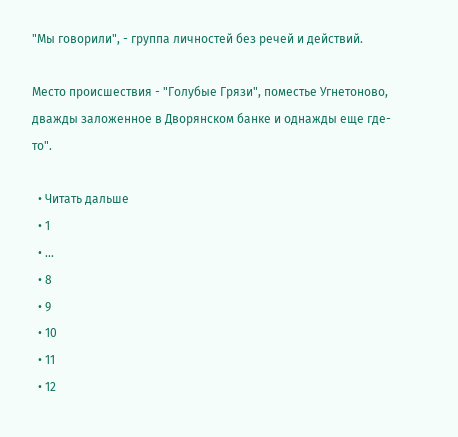"Мы говорили", - группа личностей без речей и действий.

Место происшествия - "Голубые Грязи", поместье Угнетоново, дважды заложенное в Дворянском банке и однажды еще где-то".

  • Читать дальше
  • 1
  • ...
  • 8
  • 9
  • 10
  • 11
  • 12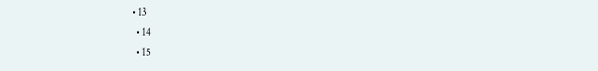• 13
  • 14
  • 15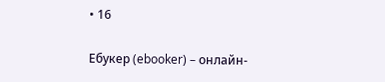• 16

Ебукер (ebooker) – онлайн-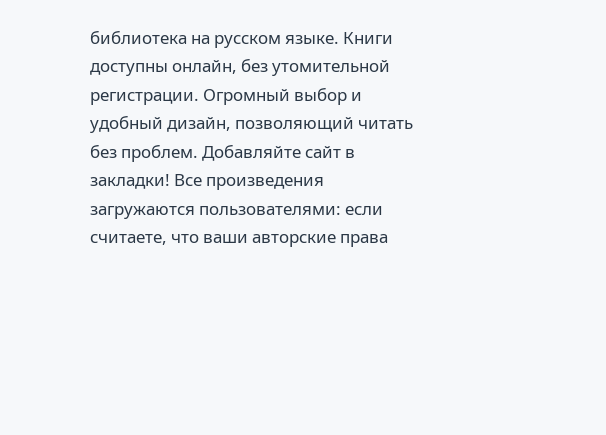библиотека на русском языке. Книги доступны онлайн, без утомительной регистрации. Огромный выбор и удобный дизайн, позволяющий читать без проблем. Добавляйте сайт в закладки! Все произведения загружаются пользователями: если считаете, что ваши авторские права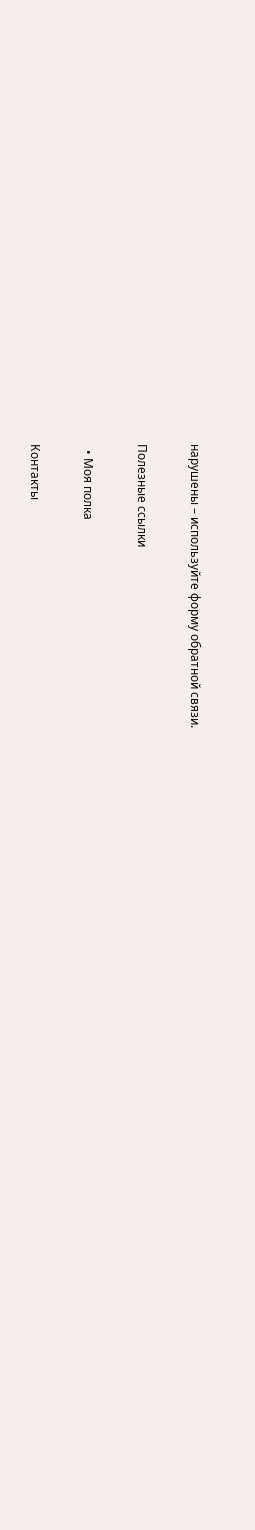нарушены – используйте форму обратной связи.

Полезные ссылки

  • Моя полка

Контакты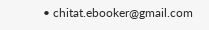• chitat.ebooker@gmail.com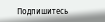Подпишитесь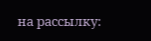на рассылку: